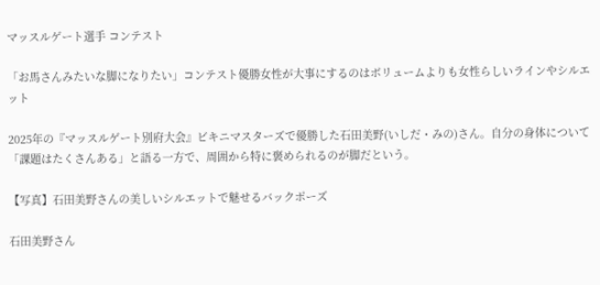マッスルゲート選手 コンテスト

「お馬さんみたいな脚になりたい」コンテスト優勝女性が大事にするのはボリュームよりも女性らしいラインやシルエット

2025年の『マッスルゲート別府大会』ビキニマスターズで優勝した石田美野(いしだ・みの)さん。自分の身体について「課題はたくさんある」と語る一方で、周囲から特に褒められるのが脚だという。

【写真】石田美野さんの美しいシルエットで魅せるバックポーズ

石田美野さん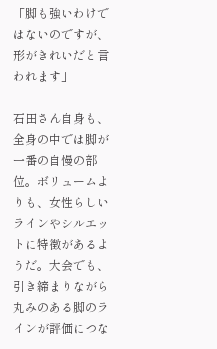「脚も強いわけではないのですが、形がきれいだと言われます」

石田さん自身も、全身の中では脚が一番の自慢の部位。ボリュームよりも、女性らしいラインやシルエットに特徴があるようだ。大会でも、引き締まりながら丸みのある脚のラインが評価につな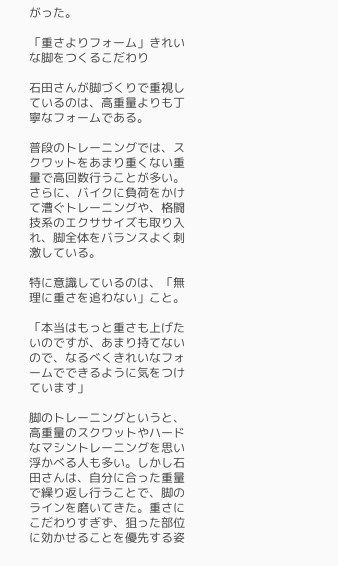がった。

「重さよりフォーム」きれいな脚をつくるこだわり

石田さんが脚づくりで重視しているのは、高重量よりも丁寧なフォームである。

普段のトレーニングでは、スクワットをあまり重くない重量で高回数行うことが多い。さらに、バイクに負荷をかけて漕ぐトレーニングや、格闘技系のエクササイズも取り入れ、脚全体をバランスよく刺激している。

特に意識しているのは、「無理に重さを追わない」こと。

「本当はもっと重さも上げたいのですが、あまり持てないので、なるべくきれいなフォームでできるように気をつけています」

脚のトレーニングというと、高重量のスクワットやハードなマシントレーニングを思い浮かべる人も多い。しかし石田さんは、自分に合った重量で繰り返し行うことで、脚のラインを磨いてきた。重さにこだわりすぎず、狙った部位に効かせることを優先する姿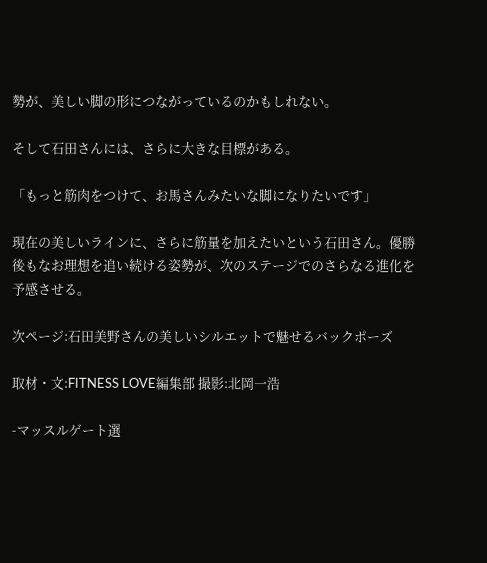勢が、美しい脚の形につながっているのかもしれない。

そして石田さんには、さらに大きな目標がある。

「もっと筋肉をつけて、お馬さんみたいな脚になりたいです」

現在の美しいラインに、さらに筋量を加えたいという石田さん。優勝後もなお理想を追い続ける姿勢が、次のステージでのさらなる進化を予感させる。

次ページ:石田美野さんの美しいシルエットで魅せるバックポーズ

取材・文:FITNESS LOVE編集部 撮影:北岡一浩

-マッスルゲート選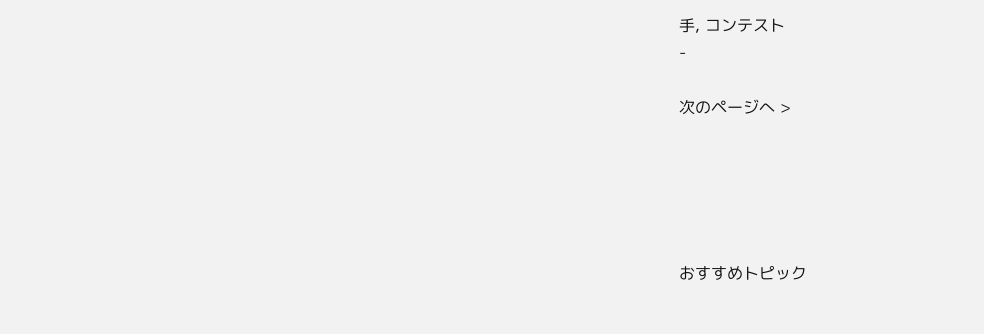手, コンテスト
-

次のページへ >





おすすめトピック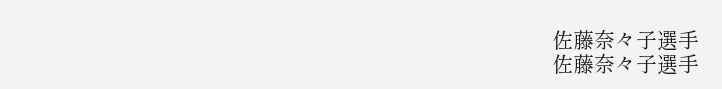佐藤奈々子選手
佐藤奈々子選手